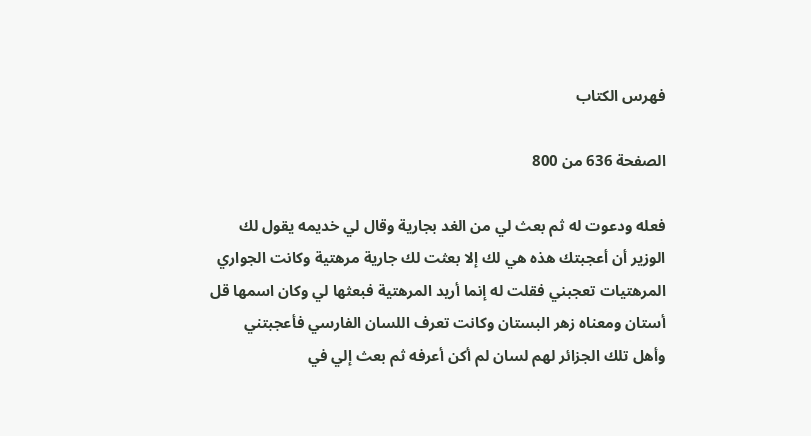فهرس الكتاب

الصفحة 636 من 800

فعله ودعوت له ثم بعث لي من الغد بجارية وقال لي خديمه يقول لك الوزير أن أعجبتك هذه هي لك إلا بعثت لك جارية مرهتية وكانت الجواري المرهتيات تعجبني فقلت له إنما أريد المرهتية فبعثها لي وكان اسمها قل أستان ومعناه زهر البستان وكانت تعرف اللسان الفارسي فأعجبتني وأهل تلك الجزائر لهم لسان لم أكن أعرفه ثم بعث إلي في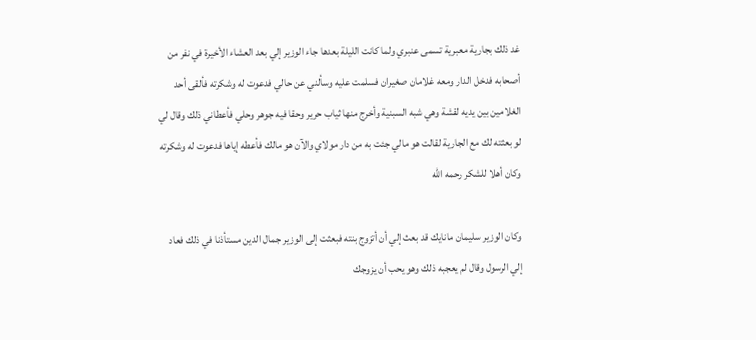غد ذلك بجارية معبرية تسمى عنبري ولما كانت الليلة بعدها جاء الوزير إلي بعد العشاء الأخيرة في نفر من أصحابه فدخل الدار ومعه غلامان صغيران فسلمت عليه وسألني عن حالي فدعوت له وشكرته فألقى أحد الغلامين بين يديه لقشة وهي شبه السبنية وأخرج منها ثياب حرير وحقا فيه جوهر وحلي فأعطاني ذلك وقال لي لو بعثته لك مع الجارية لقالت هو مالي جئت به من دار مولاي والآن هو مالك فأعطه إياها فدعوت له وشكرته وكان أهلا للشكر رحمه الله

وكان الوزير سليمان مانايك قد بعث إلي أن أتزوج بنته فبعثت إلى الوزير جمال الدين مستأذنا في ذلك فعاد إلي الرسول وقال لم يعجبه ذلك وهو يحب أن يزوجك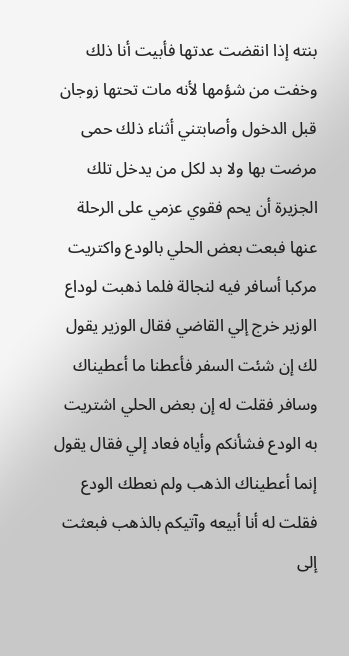بنته إذا انقضت عدتها فأبيت أنا ذلك وخفت من شؤمها لأنه مات تحتها زوجان قبل الدخول وأصابتني أثناء ذلك حمى مرضت بها ولا بد لكل من يدخل تلك الجزيرة أن يحم فقوي عزمي على الرحلة عنها فبعت بعض الحلي بالودع واكتريت مركبا أسافر فيه لنجالة فلما ذهبت لوداع الوزير خرج إلي القاضي فقال الوزير يقول لك إن شئت السفر فأعطنا ما أعطيناك وسافر فقلت له إن بعض الحلي اشتريت به الودع فشأنكم وأياه فعاد إلي فقال يقول إنما أعطيناك الذهب ولم نعطك الودع فقلت له أنا أبيعه وآتيكم بالذهب فبعثت إلى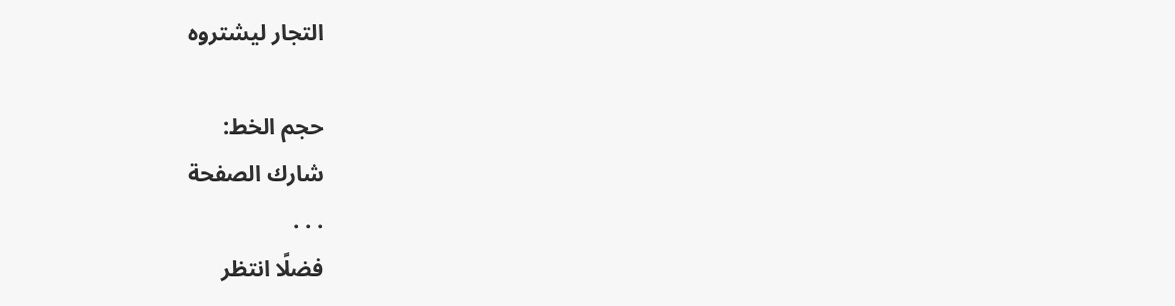التجار ليشتروه

حجم الخط:
شارك الصفحة
. . .
فضلًا انتظر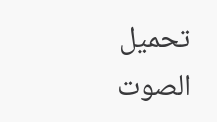تحميل الصوت